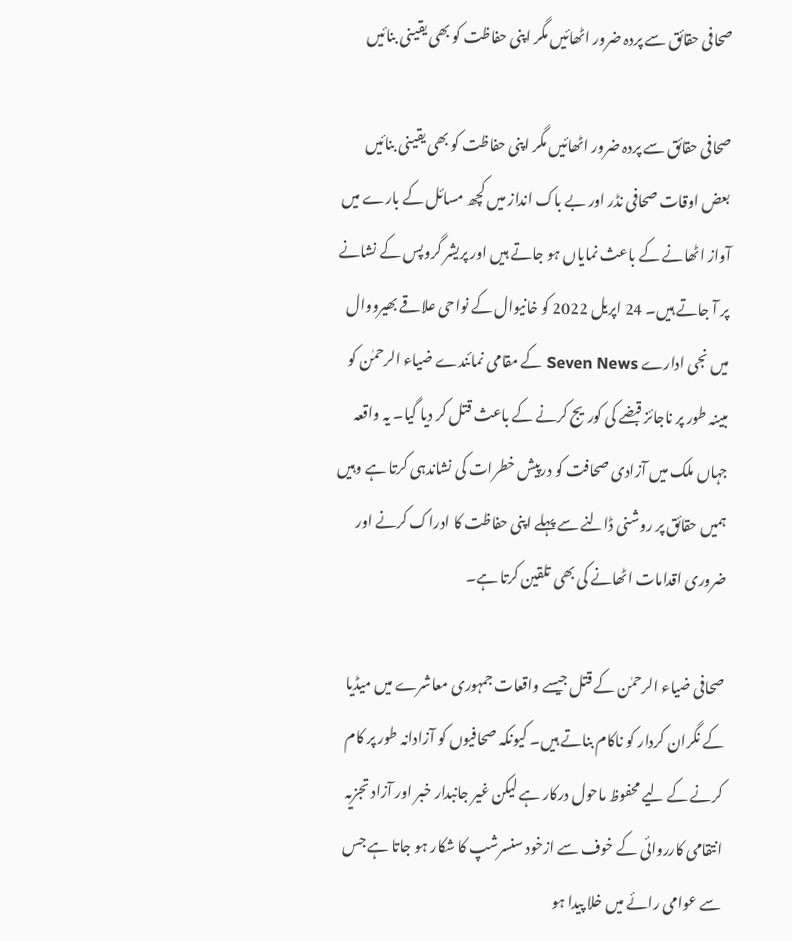صحافی حقائق سے پردہ ضرور اٹھائیں مگر اپنی حفاظت کو بھی یقینی بنائیں

صحافی حقائق سے پردہ ضرور اٹھائیں مگر اپنی حفاظت کو بھی یقینی بنائیں
بعض اوقات صحافی نڈر اور بے باک انداز میں کچھ مسائل کے بارے میں آواز اٹھانے کے باعث نمایاں ہو جاتے ہیں اور پریشر گروپس کے نشانے پر آ جاتے ہیں۔ 24 اپریل 2022 کو خانیوال کے نواحی علاقے بھیرووال میں نجی ادارے Seven News کے مقامی نمائندے ضیاء الرحمٰن کو مبینہ طور پر ناجائز قبضے کی کوریج کرنے کے باعث قتل کر دیا گیا۔ یہ واقعہ جہاں ملک میں آزادی صحافت کو درپیش خطرات کی نشاندہی کرتا ہے وہیں ہمیں حقائق پر روشنی ڈالنے سے پہلے اپنی حفاظت کا ادراک کرنے اور ضروری اقدامات اٹھانے کی بھی تلقین کرتا ہے۔

صحافی ضیاء الرحمٰن کے قتل جیسے واقعات جمہوری معاشرے میں میڈیا کے نگران کردار کو ناکام بناتے ہیں۔ کیونکہ صحافیوں کو آزادانہ طور پر کام کرنے کے لیے محفوظ ماحول درکار ہے لیکن غیر جانبدار خبر اور آزاد تجزیہ انتقامی کارروائی کے خوف سے ازخود سنسرشپ کا شکار ہو جاتا ہے جس سے عوامی رائے میں خلا پیدا ہو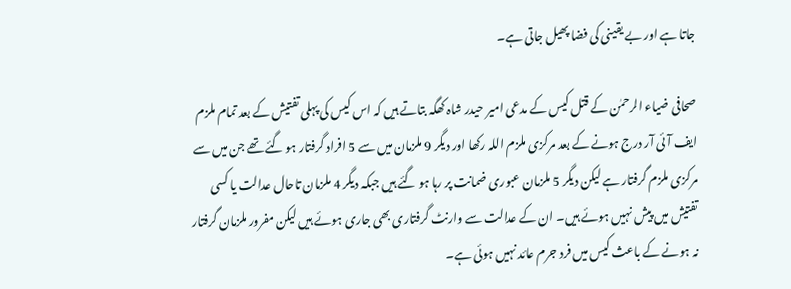جاتا ہے اور بے یقینی کی فضا پھیل جاتی ہے۔

صحافی ضیاء الرحمٰن کے قتل کیس کے مدعی امیر حیدر شاہ کھگہ بتاتے ہیں کہ اس کیس کی پہلی تفتیش کے بعد تمام ملزم ایف آئی آر درج ہونے کے بعد مرکزی ملزم اللہ رکھا اور دیگر 9 ملزمان میں سے 5 افراد گرفتار ہو گئے تھے جن میں سے مرکزی ملزم گرفتار ہے لیکن دیگر 5 ملزمان عبوری ضمانت پر رہا ہو گئے ہیں جبکہ دیگر 4 ملزمان تاحال عدالت یا کسی تفتیش میں پیش نہیں ہوئے ہیں۔ ان کے عدالت سے وارنٹ گرفتاری بھی جاری ہوئے ہیں لیکن مفرور ملزمان گرفتار نہ ہونے کے باعث کیس میں فرد جرم عائد نہیں ہوئی ہے۔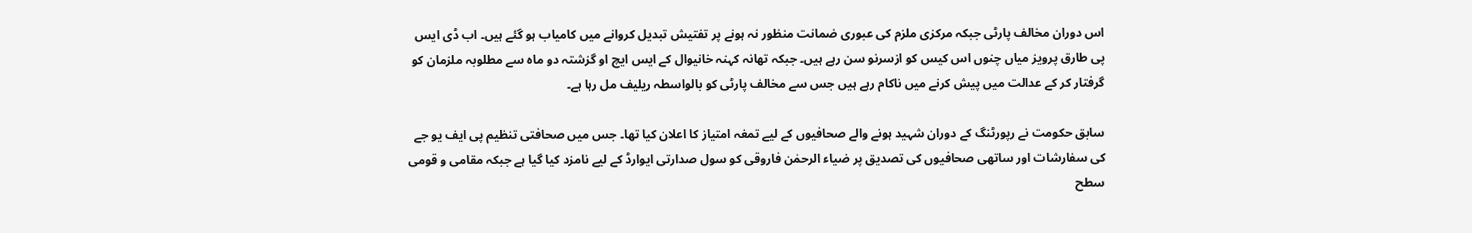اس دوران مخالف پارٹی جبکہ مرکزی ملزم کی عبوری ضمانت منظور نہ ہونے پر تفتیش تبدیل کروانے میں کامیاب ہو گئے ہیں۔ اب ڈی ایس پی طارق پرویز میاں چنوں اس کیس کو ازسرنو سن رہے ہیں۔ جبکہ تھانہ کہنہ خانیوال کے ایس ایچ او گزشتہ دو ماہ سے مطلوبہ ملزمان کو گرفتار کر کے عدالت میں پیش کرنے میں ناکام رہے ہیں جس سے مخالف پارٹی کو بالواسطہ ریلیف مل رہا ہے۔

سابق حکومت نے رپورٹنگ کے دوران شہید ہونے والے صحافیوں کے لیے تمغہ امتیاز کا اعلان کیا تھا۔ جس میں صحافتی تنظیم پی ایف یو جے کی سفارشات اور ساتھی صحافیوں کی تصدیق پر ضیاء الرحمٰن فاروقی کو سول صدارتی ایوارڈ کے لیے نامزد کیا گیا ہے جبکہ مقامی و قومی سطح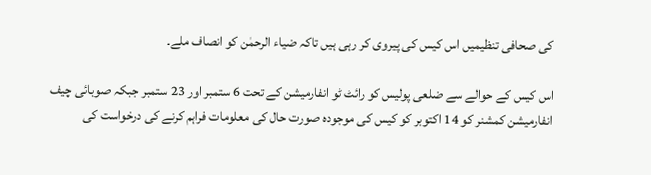کی صحافی تنظیمیں اس کیس کی پیروی کر رہی ہیں تاکہ ضیاء الرحمٰن کو انصاف ملے۔

اس کیس کے حوالے سے ضلعی پولیس کو رائٹ ٹو انفارمیشن کے تحت 6 ستمبر اور 23 ستمبر جبکہ صوبائی چیف انفارمیشن کمشنر کو 14 اکتوبر کو کیس کی موجودہ صورت حال کی معلومات فراہم کرنے کی درخواست کی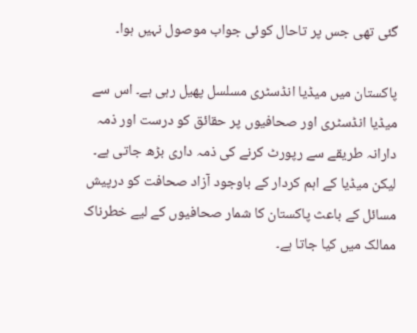گئی تھی جس پر تاحال کوئی جواب موصول نہیں ہوا۔

پاکستان میں میڈیا انڈسٹری مسلسل پھیل رہی ہے۔ اس سے میڈیا انڈسٹری اور صحافیوں پر حقائق کو درست اور ذمہ دارانہ طریقے سے رپورٹ کرنے کی ذمہ داری بڑھ جاتی ہے۔ لیکن میڈیا کے اہم کردار کے باوجود آزاد صحافت کو درپیش مسائل کے باعث پاکستان کا شمار صحافیوں کے لیے خطرناک ممالک میں کیا جاتا ہے۔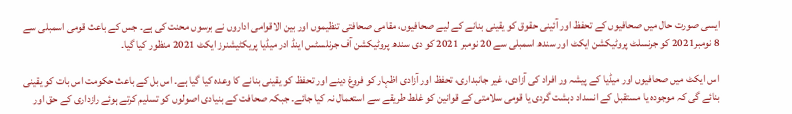ایسی صورت حال میں صحافیوں کے تحفظ اور آئینی حقوق کو یقینی بنانے کے لیے صحافیوں، مقامی صحافتی تنظیموں اور بین الاقوامی اداروں نے برسوں محنت کی ہے۔ جس کے باعث قومی اسمبلی سے 8 نومبر2021 کو جرنسلٹ پروٹیکشن ایکٹ اور سندھ اسمبلی سے 20 نومبر 2021 کو دی سندھ پروٹیکشن آف جرنلسٹس اینڈ ادر میڈیا پریکٹیشنرز ایکٹ 2021 منظور کیا گیا۔

اس ایکٹ میں صحافیوں اور میڈیا کے پیشہ ور افراد کی آزادی، غیر جانبداری، تحفظ اور آزادی اظہار کو فروغ دینے اور تحفظ کو یقینی بنانے کا وعدہ کیا گیا ہے۔ اس بل کے باعث حکومت اس بات کو یقینی بنائے گی کہ موجودہ یا مستقبل کے انسداد دہشت گردی یا قومی سلامتی کے قوانین کو غلط طریقے سے استعمال نہ کیا جائے۔ جبکہ صحافت کے بنیادی اصولوں کو تسلیم کرتے ہوئے رازداری کے حق اور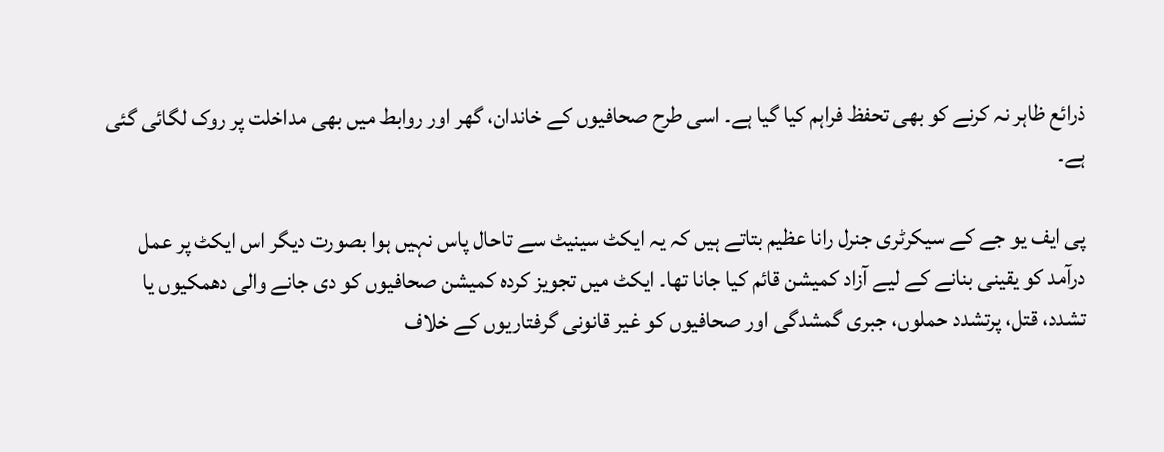ذرائع ظاہر نہ کرنے کو بھی تحفظ فراہم کیا گیا ہے۔ اسی طرح صحافیوں کے خاندان، گھر اور روابط میں بھی مداخلت پر روک لگائی گئی ہے۔

پی ایف یو جے کے سیکرٹری جنرل رانا عظیم بتاتے ہیں کہ یہ ایکٹ سینیٹ سے تاحال پاس نہیں ہوا بصورت دیگر اس ایکٹ پر عمل درآمد کو یقینی بنانے کے لیے آزاد کمیشن قائم کیا جانا تھا۔ ایکٹ میں تجویز کردہ کمیشن صحافیوں کو دی جانے والی دھمکیوں یا تشدد، قتل، پرتشدد حملوں، جبری گمشدگی اور صحافیوں کو غیر قانونی گرفتاریوں کے خلاف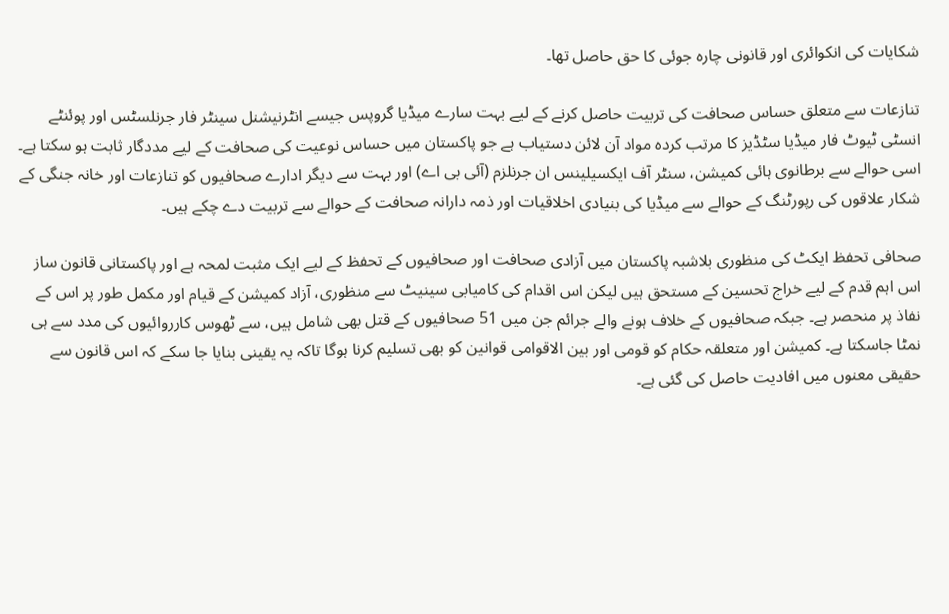شکایات کی انکوائری اور قانونی چارہ جوئی کا حق حاصل تھا۔

تنازعات سے متعلق حساس صحافت کی تربیت حاصل کرنے کے لیے بہت سارے میڈیا گروپس جیسے انٹرنیشنل سینٹر فار جرنلسٹس اور پوئنٹے انسٹی ٹیوٹ فار میڈیا سٹڈیز کا مرتب کردہ مواد آن لائن دستیاب ہے جو پاکستان میں حساس نوعیت کی صحافت کے لیے مددگار ثابت ہو سکتا ہے۔ اسی حوالے سے برطانوی ہائی کمیشن، سنٹر آف ایکسیلینس ان جرنلزم (آئی بی اے) اور بہت سے دیگر ادارے صحافیوں کو تنازعات اور خانہ جنگی کے شکار علاقوں کی رپورٹنگ کے حوالے سے میڈیا کی بنیادی اخلاقیات اور ذمہ دارانہ صحافت کے حوالے سے تربیت دے چکے ہیں۔

صحافی تحفظ ایکٹ کی منظوری بلاشبہ پاکستان میں آزادی صحافت اور صحافیوں کے تحفظ کے لیے ایک مثبت لمحہ ہے اور پاکستانی قانون ساز اس اہم قدم کے لیے خراج تحسین کے مستحق ہیں لیکن اس اقدام کی کامیابی سینیٹ سے منظوری، آزاد کمیشن کے قیام اور مکمل طور پر اس کے نفاذ پر منحصر ہے۔ جبکہ صحافیوں کے خلاف ہونے والے جرائم جن میں 51 صحافیوں کے قتل بھی شامل ہیں، سے ٹھوس کارروائیوں کی مدد سے ہی نمٹا جاسکتا ہے۔ کمیشن اور متعلقہ حکام کو قومی اور بین الاقوامی قوانین کو بھی تسلیم کرنا ہوگا تاکہ یہ یقینی بنایا جا سکے کہ اس قانون سے حقیقی معنوں میں افادیت حاصل کی گئی ہے۔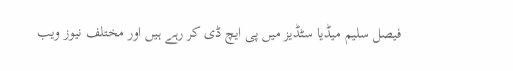فیصل سلیم میڈیا سٹڈیز میں پی ایچ ڈی کر رہے ہیں اور مختلف نیوز ویب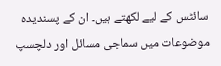سائٹس کے لیے لکھتے ہیں۔ ان کے پسندیدہ موضوعات میں سماجی مسائل اور دلچسپ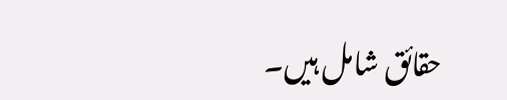حقائق شامل ہیں۔